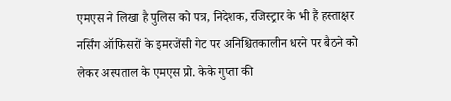एमएस ने लिखा है पुलिस को पत्र, निदेशक, रजिस्ट्रार के भी हैं हस्ताक्षर
नर्सिंग ऑफिसरों के इमरजेंसी गेट पर अनिश्चितकालीन धरने पर बैठने को लेकर अस्पताल के एमएस प्रो. केके गुप्ता की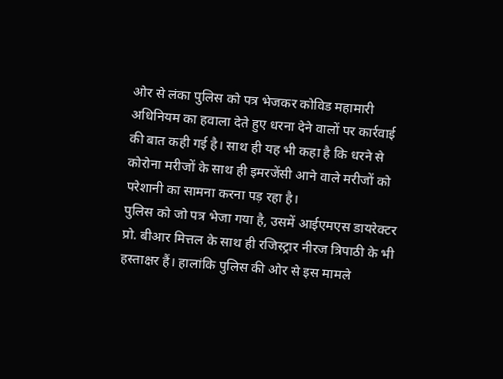ओर से लंका पुलिस को पत्र भेजकर कोविड महामारी अधिनियम का हवाला देते हुए धरना देने वालों पर कार्रवाई की बात कही गई है। साथ ही यह भी कहा है कि धरने से कोरोना मरीजों के साथ ही इमरजेंसी आने वाले मरीजों को परेशानी का सामना करना पड़ रहा है।
पुलिस को जो पत्र भेजा गया है, उसमें आईएमएस डायरेक्टर प्रो. बीआर मित्तल के साथ ही रजिस्ट्रार नीरज त्रिपाठी के भी हस्ताक्षर हैं। हालांकि पुलिस की ओर से इस मामले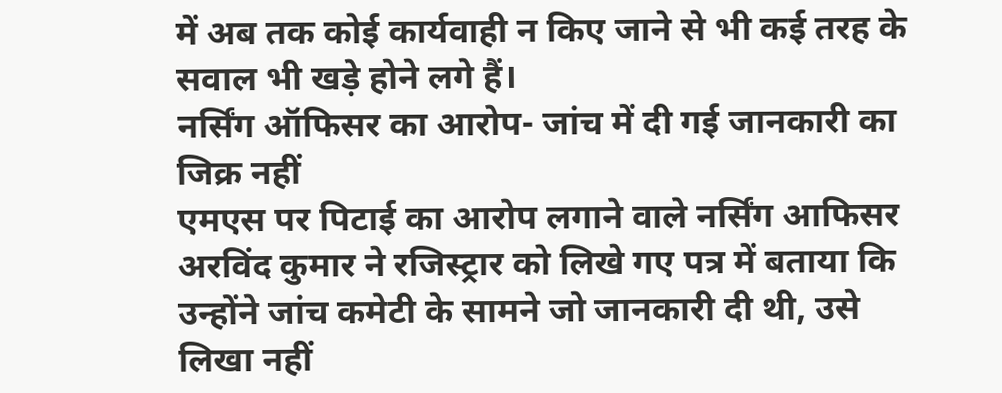में अब तक कोई कार्यवाही न किए जाने से भी कई तरह के सवाल भी खड़े होने लगे हैं।
नर्सिंग ऑफिसर का आरोप- जांच में दी गई जानकारी का जिक्र नहीं
एमएस पर पिटाई का आरोप लगाने वाले नर्सिंग आफिसर अरविंद कुमार ने रजिस्ट्रार को लिखे गए पत्र में बताया कि उन्होंने जांच कमेटी के सामने जो जानकारी दी थी, उसे लिखा नहीं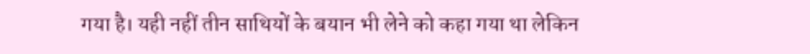गया है। यही नहीं तीन साथियों के बयान भी लेने को कहा गया था लेकिन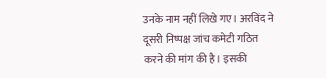उनके नाम नहीं लिखे गए। अरविंद ने दूसरी निष्पक्ष जांच कमेटी गठित करने की मांग की है। इसकी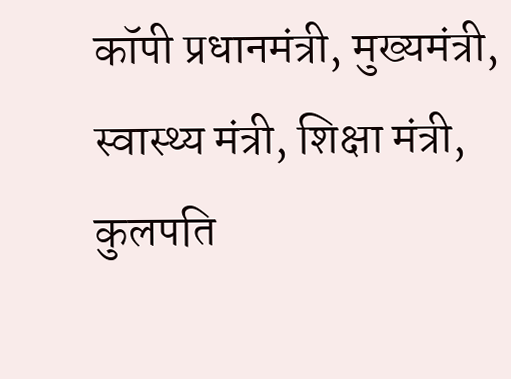कॉपी प्रधानमंत्री, मुख्यमंत्री, स्वास्थ्य मंत्री, शिक्षा मंत्री, कुलपति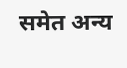समेत अन्य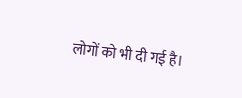लोगों को भी दी गई है।